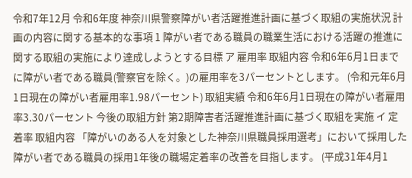令和7年12月 令和6年度 神奈川県警察障がい者活躍推進計画に基づく取組の実施状況 計画の内容に関する基本的な事項 1 障がい者である職員の職業生活における活躍の推進に関する取組の実施により達成しようとする目標 ア 雇用率 取組内容 令和6年6月1日までに障がい者である職員(警察官を除く。)の雇用率を3パーセントとします。 (令和元年6月1日現在の障がい者雇用率1.98パーセント) 取組実績 令和6年6月1日現在の障がい者雇用率3.30パーセント 今後の取組方針 第2期障害者活躍推進計画に基づく取組を実施 イ 定着率 取組内容 「障がいのある人を対象とした神奈川県職員採用選考」において採用した障がい者である職員の採用1年後の職場定着率の改善を目指します。 (平成31年4月1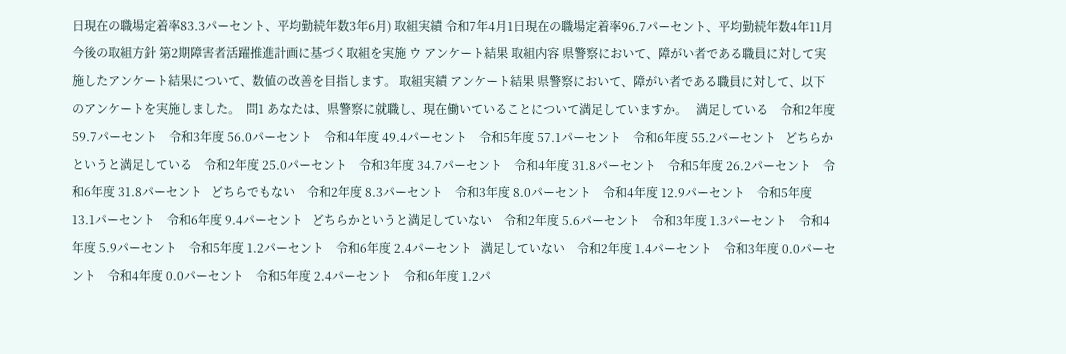日現在の職場定着率83.3パーセント、平均勤続年数3年6月) 取組実績 令和7年4月1日現在の職場定着率96.7パーセント、平均勤続年数4年11月 今後の取組方針 第2期障害者活躍推進計画に基づく取組を実施 ウ アンケート結果 取組内容 県警察において、障がい者である職員に対して実施したアンケート結果について、数値の改善を目指します。 取組実績 アンケート結果 県警察において、障がい者である職員に対して、以下のアンケートを実施しました。  問1 あなたは、県警察に就職し、現在働いていることについて満足していますか。   満足している    令和2年度 59.7パーセント    令和3年度 56.0パーセント    令和4年度 49.4パーセント    令和5年度 57.1パーセント    令和6年度 55.2パーセント   どちらかというと満足している    令和2年度 25.0パーセント    令和3年度 34.7パーセント    令和4年度 31.8パーセント    令和5年度 26.2パーセント    令和6年度 31.8パーセント   どちらでもない    令和2年度 8.3パーセント    令和3年度 8.0パーセント    令和4年度 12.9パーセント    令和5年度 13.1パーセント    令和6年度 9.4パーセント   どちらかというと満足していない    令和2年度 5.6パーセント    令和3年度 1.3パーセント    令和4年度 5.9パーセント    令和5年度 1.2パーセント    令和6年度 2.4パーセント   満足していない    令和2年度 1.4パーセント    令和3年度 0.0パーセント    令和4年度 0.0パーセント    令和5年度 2.4パーセント    令和6年度 1.2パ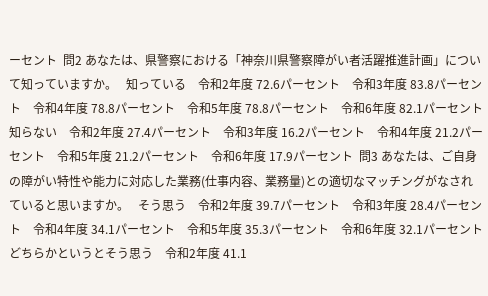ーセント  問2 あなたは、県警察における「神奈川県警察障がい者活躍推進計画」について知っていますか。   知っている    令和2年度 72.6パーセント    令和3年度 83.8パーセント    令和4年度 78.8パーセント    令和5年度 78.8パーセント    令和6年度 82.1パーセント   知らない    令和2年度 27.4パーセント    令和3年度 16.2パーセント    令和4年度 21.2パーセント    令和5年度 21.2パーセント    令和6年度 17.9パーセント  問3 あなたは、ご自身の障がい特性や能力に対応した業務(仕事内容、業務量)との適切なマッチングがなされていると思いますか。   そう思う    令和2年度 39.7パーセント    令和3年度 28.4パーセント    令和4年度 34.1パーセント    令和5年度 35.3パーセント    令和6年度 32.1パーセント   どちらかというとそう思う    令和2年度 41.1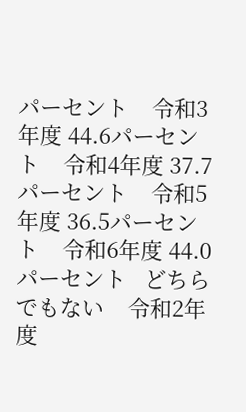パーセント    令和3年度 44.6パーセント    令和4年度 37.7パーセント    令和5年度 36.5パーセント    令和6年度 44.0パーセント   どちらでもない    令和2年度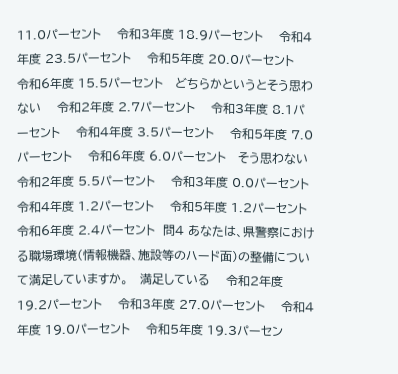11.0パーセント    令和3年度 18.9パーセント    令和4年度 23.5パーセント    令和5年度 20.0パーセント    令和6年度 15.5パーセント   どちらかというとそう思わない    令和2年度 2.7パーセント    令和3年度 8.1パーセント    令和4年度 3.5パーセント    令和5年度 7.0パーセント    令和6年度 6.0パーセント   そう思わない    令和2年度 5.5パーセント    令和3年度 0.0パーセント    令和4年度 1.2パーセント    令和5年度 1.2パーセント    令和6年度 2.4パーセント  問4 あなたは、県警察における職場環境(情報機器、施設等のハード面)の整備について満足していますか。   満足している    令和2年度 19.2パーセント    令和3年度 27.0パーセント    令和4年度 19.0パーセント    令和5年度 19.3パーセン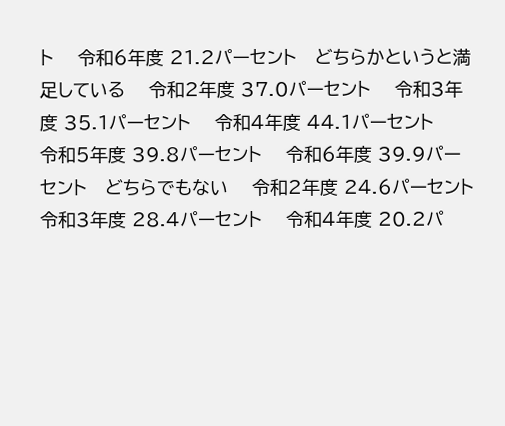ト    令和6年度 21.2パーセント   どちらかというと満足している    令和2年度 37.0パーセント    令和3年度 35.1パーセント    令和4年度 44.1パーセント    令和5年度 39.8パーセント    令和6年度 39.9パーセント   どちらでもない    令和2年度 24.6パーセント    令和3年度 28.4パーセント    令和4年度 20.2パ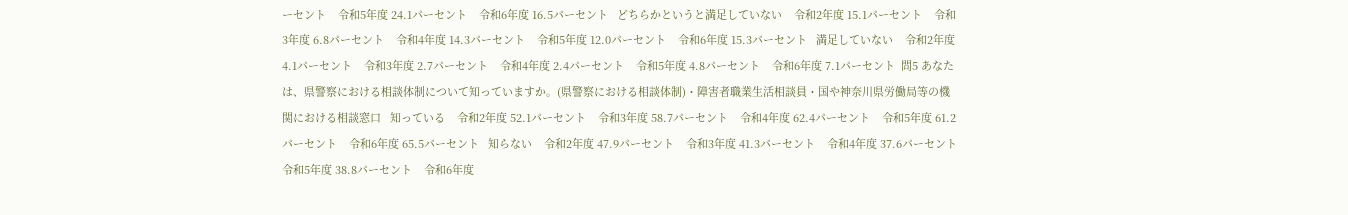ーセント    令和5年度 24.1パーセント    令和6年度 16.5パーセント   どちらかというと満足していない    令和2年度 15.1パーセント    令和3年度 6.8パーセント    令和4年度 14.3パーセント    令和5年度 12.0パーセント    令和6年度 15.3パーセント   満足していない    令和2年度 4.1パーセント    令和3年度 2.7パーセント    令和4年度 2.4パーセント    令和5年度 4.8パーセント    令和6年度 7.1パーセント  問5 あなたは、県警察における相談体制について知っていますか。(県警察における相談体制)・障害者職業生活相談員・国や神奈川県労働局等の機関における相談窓口   知っている    令和2年度 52.1パーセント    令和3年度 58.7パーセント    令和4年度 62.4パーセント    令和5年度 61.2パーセント    令和6年度 65.5パーセント   知らない    令和2年度 47.9パーセント    令和3年度 41.3パーセント    令和4年度 37.6パーセント    令和5年度 38.8パーセント    令和6年度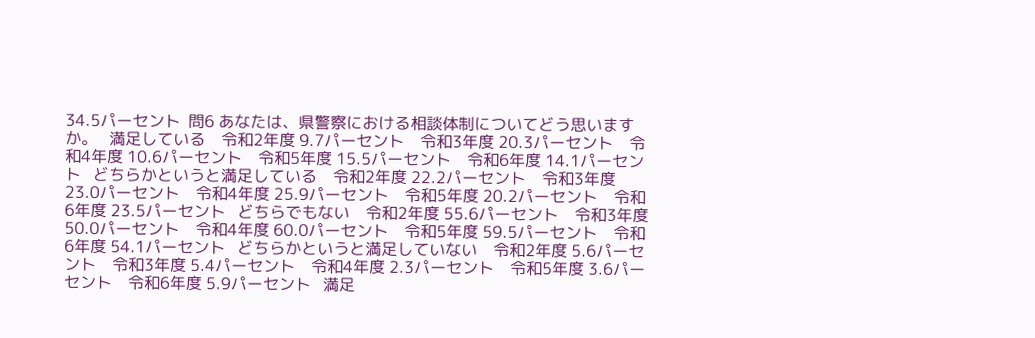34.5パーセント  問6 あなたは、県警察における相談体制についてどう思いますか。   満足している    令和2年度 9.7パーセント    令和3年度 20.3パーセント    令和4年度 10.6パーセント    令和5年度 15.5パーセント    令和6年度 14.1パーセント   どちらかというと満足している    令和2年度 22.2パーセント    令和3年度 23.0パーセント    令和4年度 25.9パーセント    令和5年度 20.2パーセント    令和6年度 23.5パーセント   どちらでもない    令和2年度 55.6パーセント    令和3年度 50.0パーセント    令和4年度 60.0パーセント    令和5年度 59.5パーセント    令和6年度 54.1パーセント   どちらかというと満足していない    令和2年度 5.6パーセント    令和3年度 5.4パーセント    令和4年度 2.3パーセント    令和5年度 3.6パーセント    令和6年度 5.9パーセント   満足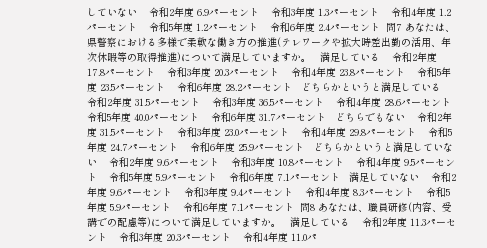していない    令和2年度 6.9パーセント    令和3年度 1.3パーセント    令和4年度 1.2パーセント    令和5年度 1.2パーセント    令和6年度 2.4パーセント  問7 あなたは、県警察における多様で柔軟な働き方の推進(テレワークや拡大時差出勤の活用、年次休暇等の取得推進)について満足していますか。   満足している    令和2年度 17.8パーセント    令和3年度 20.3パーセント    令和4年度 23.8パーセント    令和5年度 23.5パーセント    令和6年度 28.2パーセント   どちらかというと満足している    令和2年度 31.5パーセント    令和3年度 36.5パーセント    令和4年度 28.6パーセント    令和5年度 40.0パーセント    令和6年度 31.7パーセント   どちらでもない    令和2年度 31.5パーセント    令和3年度 23.0パーセント    令和4年度 29.8パーセント    令和5年度 24.7パーセント    令和6年度 25.9パーセント   どちらかというと満足していない    令和2年度 9.6パーセント    令和3年度 10.8パーセント    令和4年度 9.5パーセント    令和5年度 5.9パーセント    令和6年度 7.1パーセント   満足していない    令和2年度 9.6パーセント    令和3年度 9.4パーセント    令和4年度 8.3パーセント    令和5年度 5.9パーセント    令和6年度 7.1パーセント  問8 あなたは、職員研修(内容、受講での配慮等)について満足していますか。   満足している    令和2年度 11.3パーセント    令和3年度 20.3パーセント    令和4年度 11.0パ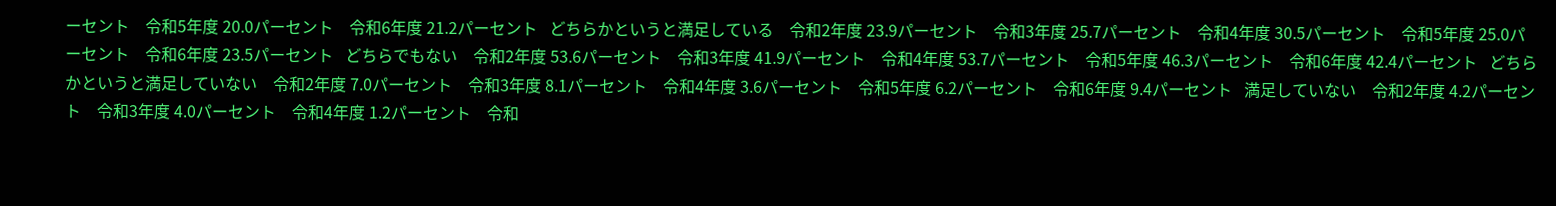ーセント    令和5年度 20.0パーセント    令和6年度 21.2パーセント   どちらかというと満足している    令和2年度 23.9パーセント    令和3年度 25.7パーセント    令和4年度 30.5パーセント    令和5年度 25.0パーセント    令和6年度 23.5パーセント   どちらでもない    令和2年度 53.6パーセント    令和3年度 41.9パーセント    令和4年度 53.7パーセント    令和5年度 46.3パーセント    令和6年度 42.4パーセント   どちらかというと満足していない    令和2年度 7.0パーセント    令和3年度 8.1パーセント    令和4年度 3.6パーセント    令和5年度 6.2パーセント    令和6年度 9.4パーセント   満足していない    令和2年度 4.2パーセント    令和3年度 4.0パーセント    令和4年度 1.2パーセント    令和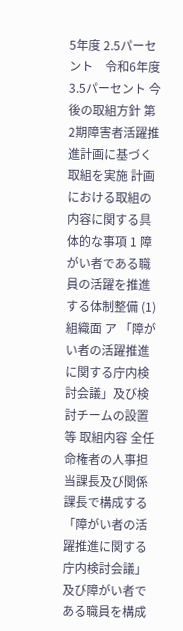5年度 2.5パーセント    令和6年度 3.5パーセント 今後の取組方針 第2期障害者活躍推進計画に基づく取組を実施 計画における取組の内容に関する具体的な事項 1 障がい者である職員の活躍を推進する体制整備 (1)組織面 ア 「障がい者の活躍推進に関する庁内検討会議」及び検討チームの設置等 取組内容 全任命権者の人事担当課長及び関係課長で構成する「障がい者の活躍推進に関する庁内検討会議」及び障がい者である職員を構成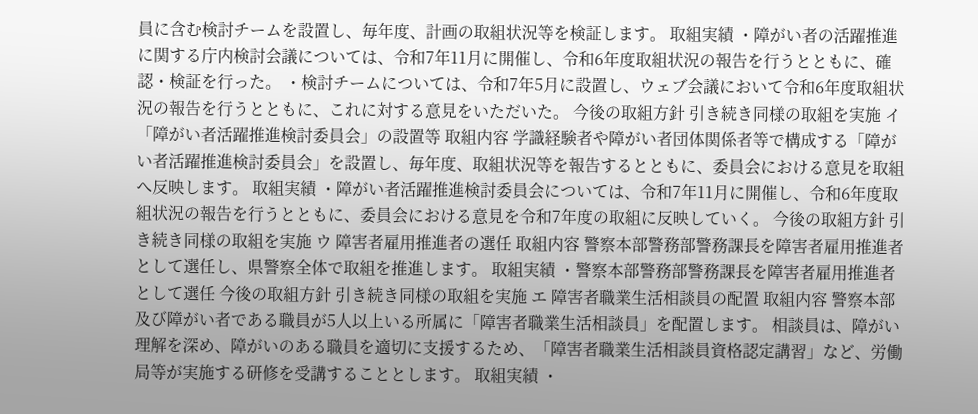員に含む検討チームを設置し、毎年度、計画の取組状況等を検証します。 取組実績 ・障がい者の活躍推進に関する庁内検討会議については、令和7年11月に開催し、令和6年度取組状況の報告を行うとともに、確認・検証を行った。 ・検討チームについては、令和7年5月に設置し、ウェブ会議において令和6年度取組状況の報告を行うとともに、これに対する意見をいただいた。 今後の取組方針 引き続き同様の取組を実施 イ 「障がい者活躍推進検討委員会」の設置等 取組内容 学識経験者や障がい者団体関係者等で構成する「障がい者活躍推進検討委員会」を設置し、毎年度、取組状況等を報告するとともに、委員会における意見を取組へ反映します。 取組実績 ・障がい者活躍推進検討委員会については、令和7年11月に開催し、令和6年度取組状況の報告を行うとともに、委員会における意見を令和7年度の取組に反映していく。 今後の取組方針 引き続き同様の取組を実施 ウ 障害者雇用推進者の選任 取組内容 警察本部警務部警務課長を障害者雇用推進者として選任し、県警察全体で取組を推進します。 取組実績 ・警察本部警務部警務課長を障害者雇用推進者として選任 今後の取組方針 引き続き同様の取組を実施 エ 障害者職業生活相談員の配置 取組内容 警察本部及び障がい者である職員が5人以上いる所属に「障害者職業生活相談員」を配置します。 相談員は、障がい理解を深め、障がいのある職員を適切に支援するため、「障害者職業生活相談員資格認定講習」など、労働局等が実施する研修を受講することとします。 取組実績 ・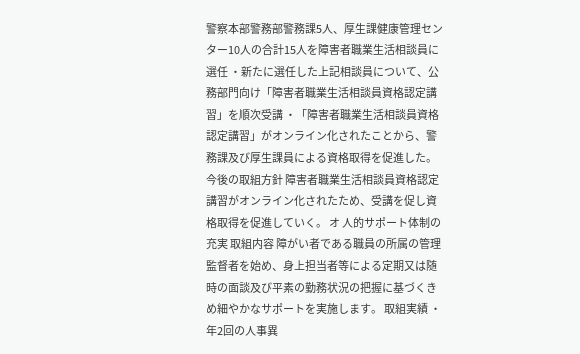警察本部警務部警務課5人、厚生課健康管理センター10人の合計15人を障害者職業生活相談員に選任 ・新たに選任した上記相談員について、公務部門向け「障害者職業生活相談員資格認定講習」を順次受講 ・「障害者職業生活相談員資格認定講習」がオンライン化されたことから、警務課及び厚生課員による資格取得を促進した。 今後の取組方針 障害者職業生活相談員資格認定講習がオンライン化されたため、受講を促し資格取得を促進していく。 オ 人的サポート体制の充実 取組内容 障がい者である職員の所属の管理監督者を始め、身上担当者等による定期又は随時の面談及び平素の勤務状況の把握に基づくきめ細やかなサポートを実施します。 取組実績 ・年2回の人事異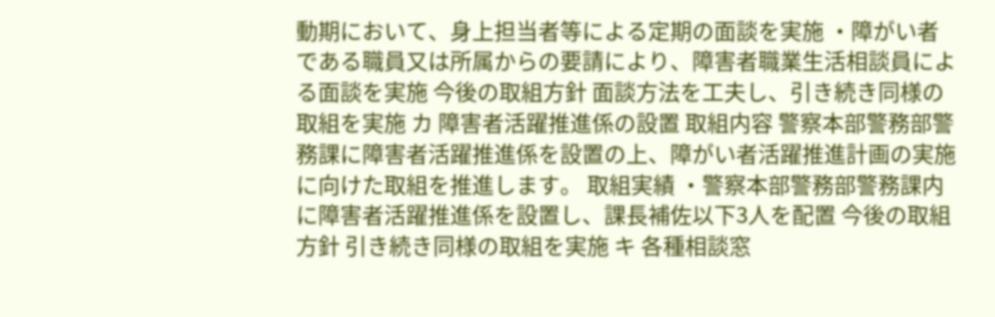動期において、身上担当者等による定期の面談を実施 ・障がい者である職員又は所属からの要請により、障害者職業生活相談員による面談を実施 今後の取組方針 面談方法を工夫し、引き続き同様の取組を実施 カ 障害者活躍推進係の設置 取組内容 警察本部警務部警務課に障害者活躍推進係を設置の上、障がい者活躍推進計画の実施に向けた取組を推進します。 取組実績 ・警察本部警務部警務課内に障害者活躍推進係を設置し、課長補佐以下3人を配置 今後の取組方針 引き続き同様の取組を実施 キ 各種相談窓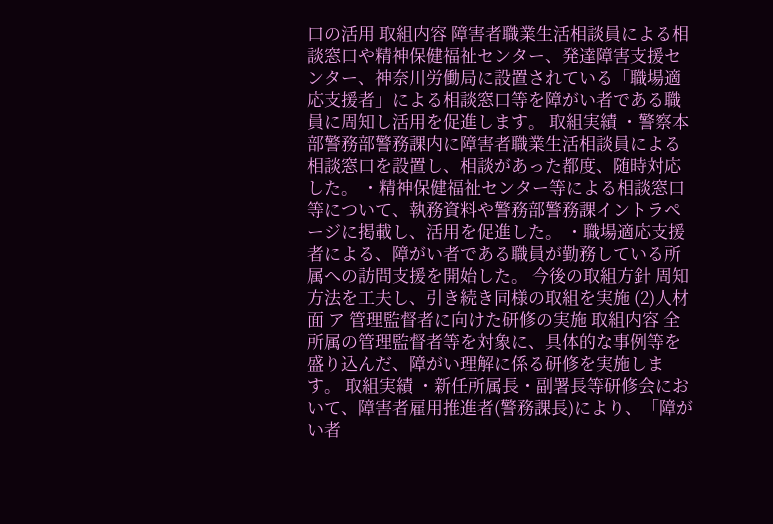口の活用 取組内容 障害者職業生活相談員による相談窓口や精神保健福祉センター、発達障害支援センター、神奈川労働局に設置されている「職場適応支援者」による相談窓口等を障がい者である職員に周知し活用を促進します。 取組実績 ・警察本部警務部警務課内に障害者職業生活相談員による相談窓口を設置し、相談があった都度、随時対応した。 ・精神保健福祉センター等による相談窓口等について、執務資料や警務部警務課イントラページに掲載し、活用を促進した。 ・職場適応支援者による、障がい者である職員が勤務している所属への訪問支援を開始した。 今後の取組方針 周知方法を工夫し、引き続き同様の取組を実施 (2)人材面 ア 管理監督者に向けた研修の実施 取組内容 全所属の管理監督者等を対象に、具体的な事例等を盛り込んだ、障がい理解に係る研修を実施します。 取組実績 ・新任所属長・副署長等研修会において、障害者雇用推進者(警務課長)により、「障がい者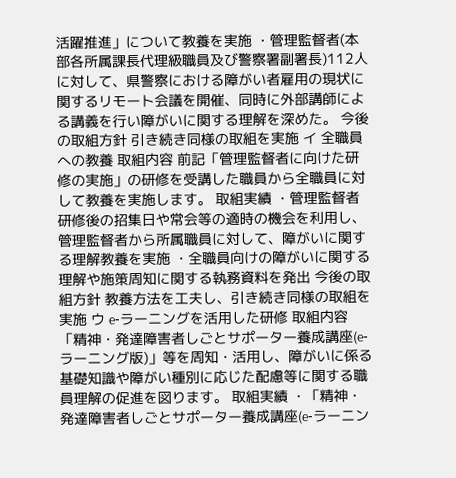活躍推進」について教養を実施 ・管理監督者(本部各所属課長代理級職員及び警察署副署長)112人に対して、県警察における障がい者雇用の現状に関するリモート会議を開催、同時に外部講師による講義を行い障がいに関する理解を深めた。 今後の取組方針 引き続き同様の取組を実施 イ 全職員への教養 取組内容 前記「管理監督者に向けた研修の実施」の研修を受講した職員から全職員に対して教養を実施します。 取組実績 ・管理監督者研修後の招集日や常会等の適時の機会を利用し、管理監督者から所属職員に対して、障がいに関する理解教養を実施 ・全職員向けの障がいに関する理解や施策周知に関する執務資料を発出 今後の取組方針 教養方法を工夫し、引き続き同様の取組を実施 ウ e‐ラーニングを活用した研修 取組内容 「精神・発達障害者しごとサポーター養成講座(e‐ラーニング版)」等を周知・活用し、障がいに係る基礎知識や障がい種別に応じた配慮等に関する職員理解の促進を図ります。 取組実績 ・「精神・発達障害者しごとサポーター養成講座(e‐ラーニン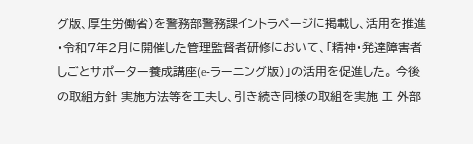グ版、厚生労働省)を警務部警務課イントラページに掲載し、活用を推進 ・令和7年2月に開催した管理監督者研修において、「精神・発達障害者しごとサポーター養成講座(e‐ラーニング版)」の活用を促進した。 今後の取組方針 実施方法等を工夫し、引き続き同様の取組を実施 エ 外部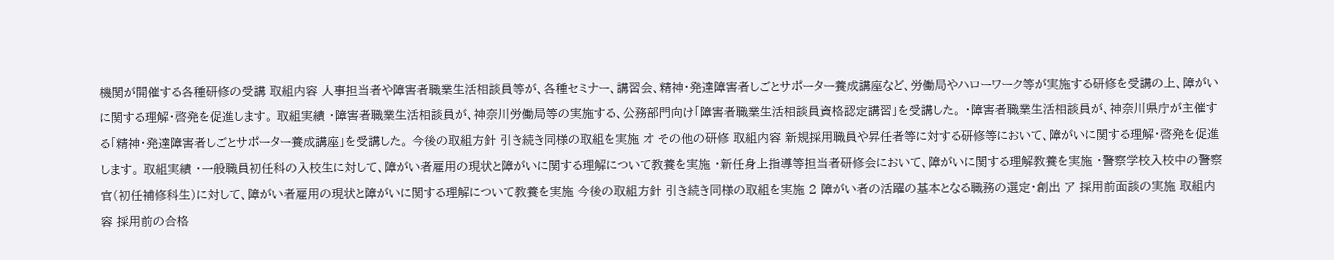機関が開催する各種研修の受講 取組内容 人事担当者や障害者職業生活相談員等が、各種セミナー、講習会、精神・発達障害者しごとサポーター養成講座など、労働局やハローワーク等が実施する研修を受講の上、障がいに関する理解・啓発を促進します。 取組実績 ・障害者職業生活相談員が、神奈川労働局等の実施する、公務部門向け「障害者職業生活相談員資格認定講習」を受講した。 ・障害者職業生活相談員が、神奈川県庁が主催する「精神・発達障害者しごとサポーター養成講座」を受講した。 今後の取組方針 引き続き同様の取組を実施 オ その他の研修 取組内容 新規採用職員や昇任者等に対する研修等において、障がいに関する理解・啓発を促進します。 取組実績 ・一般職員初任科の入校生に対して、障がい者雇用の現状と障がいに関する理解について教養を実施 ・新任身上指導等担当者研修会において、障がいに関する理解教養を実施 ・警察学校入校中の警察官(初任補修科生)に対して、障がい者雇用の現状と障がいに関する理解について教養を実施 今後の取組方針 引き続き同様の取組を実施 2 障がい者の活躍の基本となる職務の選定・創出 ア 採用前面談の実施 取組内容 採用前の合格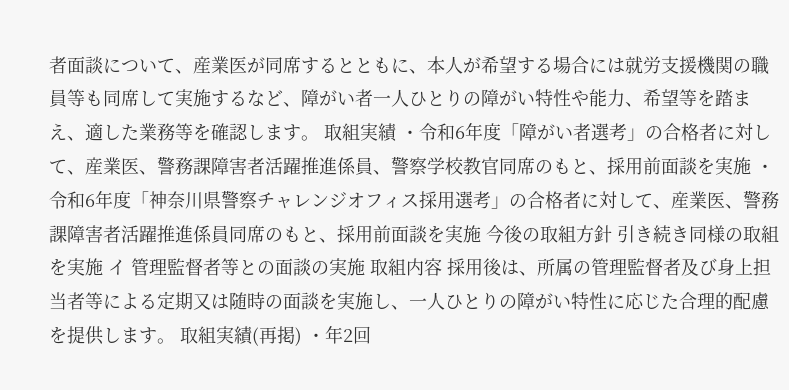者面談について、産業医が同席するとともに、本人が希望する場合には就労支援機関の職員等も同席して実施するなど、障がい者一人ひとりの障がい特性や能力、希望等を踏まえ、適した業務等を確認します。 取組実績 ・令和6年度「障がい者選考」の合格者に対して、産業医、警務課障害者活躍推進係員、警察学校教官同席のもと、採用前面談を実施 ・令和6年度「神奈川県警察チャレンジオフィス採用選考」の合格者に対して、産業医、警務課障害者活躍推進係員同席のもと、採用前面談を実施 今後の取組方針 引き続き同様の取組を実施 イ 管理監督者等との面談の実施 取組内容 採用後は、所属の管理監督者及び身上担当者等による定期又は随時の面談を実施し、一人ひとりの障がい特性に応じた合理的配慮を提供します。 取組実績(再掲) ・年2回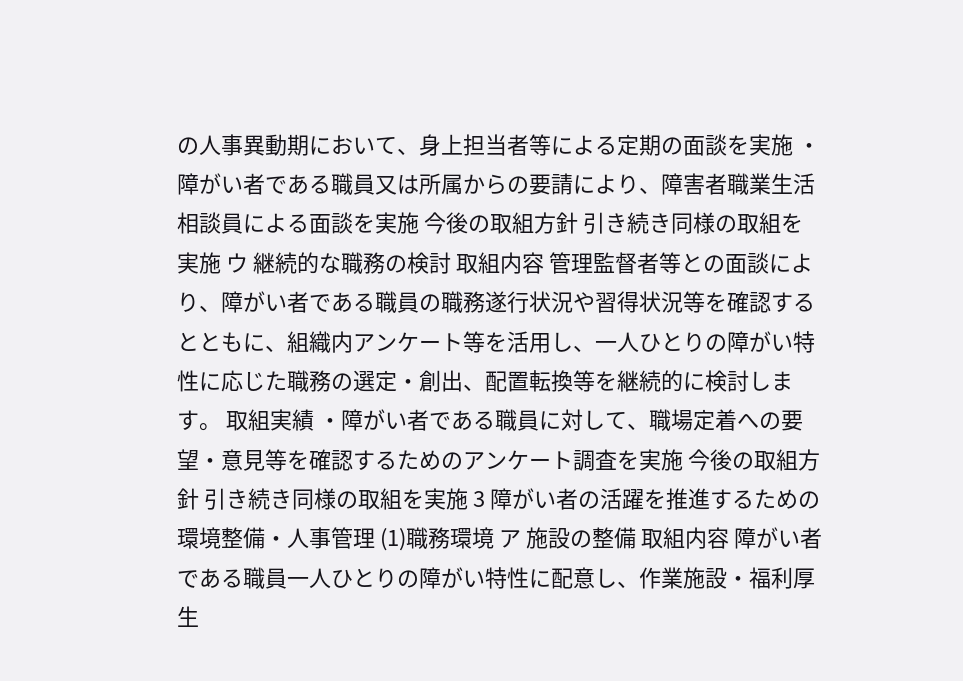の人事異動期において、身上担当者等による定期の面談を実施 ・障がい者である職員又は所属からの要請により、障害者職業生活相談員による面談を実施 今後の取組方針 引き続き同様の取組を実施 ウ 継続的な職務の検討 取組内容 管理監督者等との面談により、障がい者である職員の職務遂行状況や習得状況等を確認するとともに、組織内アンケート等を活用し、一人ひとりの障がい特性に応じた職務の選定・創出、配置転換等を継続的に検討します。 取組実績 ・障がい者である職員に対して、職場定着への要望・意見等を確認するためのアンケート調査を実施 今後の取組方針 引き続き同様の取組を実施 3 障がい者の活躍を推進するための環境整備・人事管理 (1)職務環境 ア 施設の整備 取組内容 障がい者である職員一人ひとりの障がい特性に配意し、作業施設・福利厚生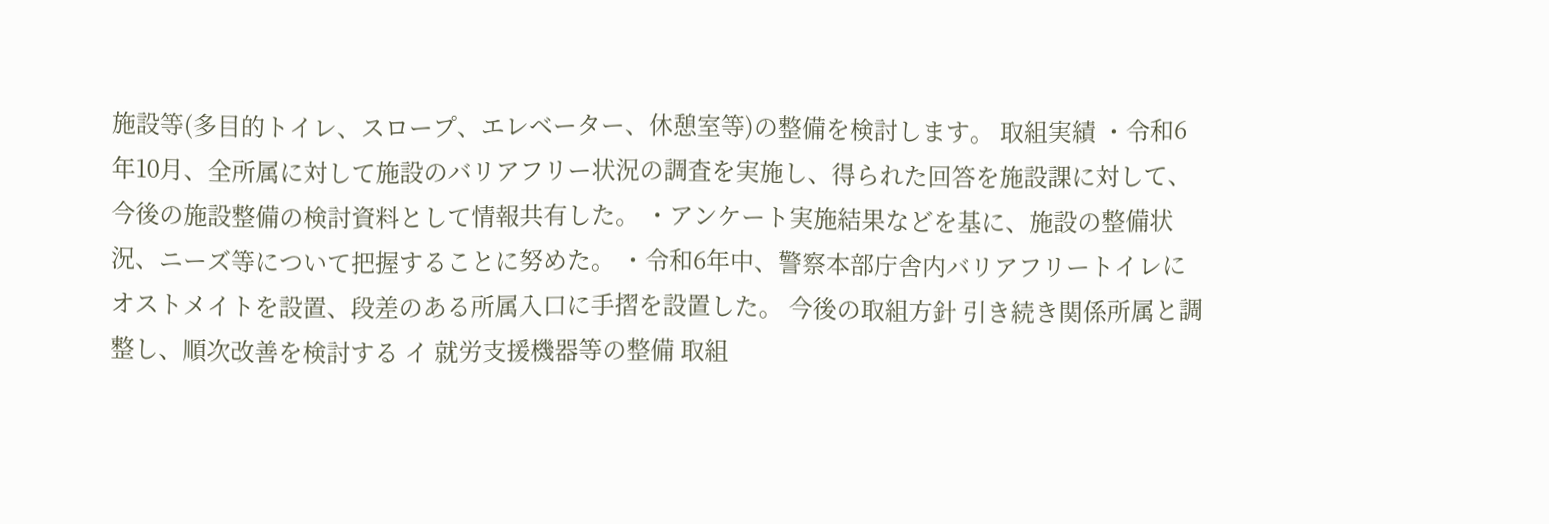施設等(多目的トイレ、スロープ、エレベーター、休憩室等)の整備を検討します。 取組実績 ・令和6年10月、全所属に対して施設のバリアフリー状況の調査を実施し、得られた回答を施設課に対して、今後の施設整備の検討資料として情報共有した。 ・アンケート実施結果などを基に、施設の整備状況、ニーズ等について把握することに努めた。 ・令和6年中、警察本部庁舎内バリアフリートイレにオストメイトを設置、段差のある所属入口に手摺を設置した。 今後の取組方針 引き続き関係所属と調整し、順次改善を検討する イ 就労支援機器等の整備 取組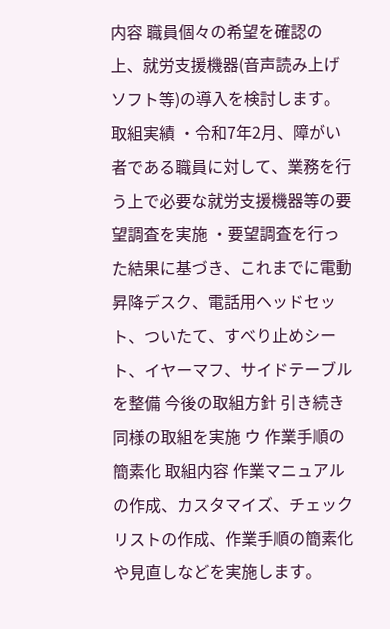内容 職員個々の希望を確認の上、就労支援機器(音声読み上げソフト等)の導入を検討します。 取組実績 ・令和7年2月、障がい者である職員に対して、業務を行う上で必要な就労支援機器等の要望調査を実施 ・要望調査を行った結果に基づき、これまでに電動昇降デスク、電話用ヘッドセット、ついたて、すべり止めシート、イヤーマフ、サイドテーブルを整備 今後の取組方針 引き続き同様の取組を実施 ウ 作業手順の簡素化 取組内容 作業マニュアルの作成、カスタマイズ、チェックリストの作成、作業手順の簡素化や見直しなどを実施します。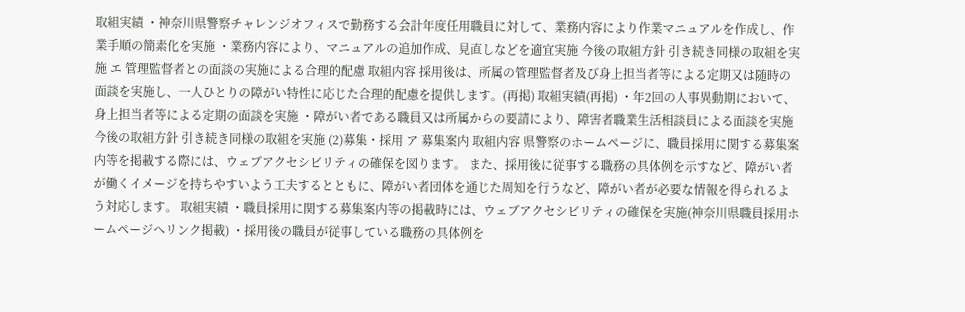取組実績 ・神奈川県警察チャレンジオフィスで勤務する会計年度任用職員に対して、業務内容により作業マニュアルを作成し、作業手順の簡素化を実施 ・業務内容により、マニュアルの追加作成、見直しなどを適宜実施 今後の取組方針 引き続き同様の取組を実施 エ 管理監督者との面談の実施による合理的配慮 取組内容 採用後は、所属の管理監督者及び身上担当者等による定期又は随時の面談を実施し、一人ひとりの障がい特性に応じた合理的配慮を提供します。(再掲) 取組実績(再掲) ・年2回の人事異動期において、身上担当者等による定期の面談を実施 ・障がい者である職員又は所属からの要請により、障害者職業生活相談員による面談を実施 今後の取組方針 引き続き同様の取組を実施 (2)募集・採用 ア 募集案内 取組内容 県警察のホームページに、職員採用に関する募集案内等を掲載する際には、ウェブアクセシビリティの確保を図ります。 また、採用後に従事する職務の具体例を示すなど、障がい者が働くイメージを持ちやすいよう工夫するとともに、障がい者団体を通じた周知を行うなど、障がい者が必要な情報を得られるよう対応します。 取組実績 ・職員採用に関する募集案内等の掲載時には、ウェブアクセシビリティの確保を実施(神奈川県職員採用ホームページへリンク掲載) ・採用後の職員が従事している職務の具体例を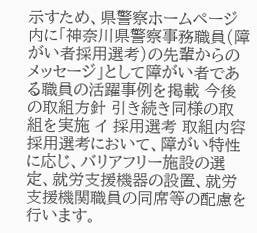示すため、県警察ホームページ内に「神奈川県警察事務職員(障がい者採用選考)の先輩からのメッセージ」として障がい者である職員の活躍事例を掲載 今後の取組方針 引き続き同様の取組を実施 イ 採用選考 取組内容 採用選考において、障がい特性に応じ、バリアフリー施設の選定、就労支援機器の設置、就労支援機関職員の同席等の配慮を行います。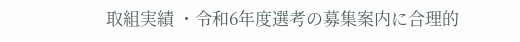取組実績 ・令和6年度選考の募集案内に合理的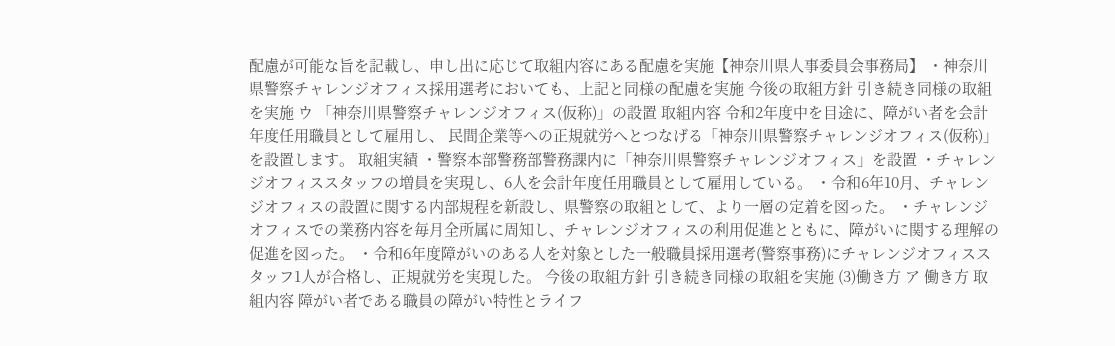配慮が可能な旨を記載し、申し出に応じて取組内容にある配慮を実施【神奈川県人事委員会事務局】 ・神奈川県警察チャレンジオフィス採用選考においても、上記と同様の配慮を実施 今後の取組方針 引き続き同様の取組を実施 ウ 「神奈川県警察チャレンジオフィス(仮称)」の設置 取組内容 令和2年度中を目途に、障がい者を会計年度任用職員として雇用し、 民間企業等への正規就労へとつなげる「神奈川県警察チャレンジオフィス(仮称)」を設置します。 取組実績 ・警察本部警務部警務課内に「神奈川県警察チャレンジオフィス」を設置 ・チャレンジオフィススタッフの増員を実現し、6人を会計年度任用職員として雇用している。 ・令和6年10月、チャレンジオフィスの設置に関する内部規程を新設し、県警察の取組として、より一層の定着を図った。 ・チャレンジオフィスでの業務内容を毎月全所属に周知し、チャレンジオフィスの利用促進とともに、障がいに関する理解の促進を図った。 ・令和6年度障がいのある人を対象とした一般職員採用選考(警察事務)にチャレンジオフィススタッフ1人が合格し、正規就労を実現した。 今後の取組方針 引き続き同様の取組を実施 (3)働き方 ア 働き方 取組内容 障がい者である職員の障がい特性とライフ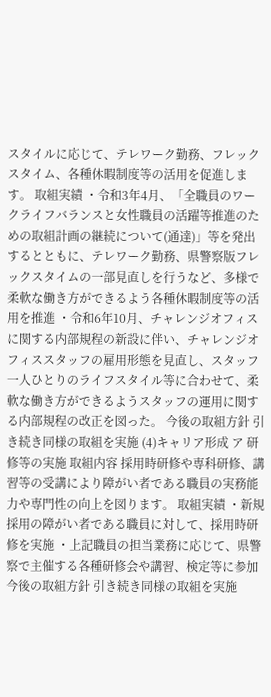スタイルに応じて、テレワーク勤務、フレックスタイム、各種休暇制度等の活用を促進します。 取組実績 ・令和3年4月、「全職員のワークライフバランスと女性職員の活躍等推進のための取組計画の継続について(通達)」等を発出するとともに、テレワーク勤務、県警察版フレックスタイムの一部見直しを行うなど、多様で柔軟な働き方ができるよう各種休暇制度等の活用を推進 ・令和6年10月、チャレンジオフィスに関する内部規程の新設に伴い、チャレンジオフィススタッフの雇用形態を見直し、スタッフ一人ひとりのライフスタイル等に合わせて、柔軟な働き方ができるようスタッフの運用に関する内部規程の改正を図った。 今後の取組方針 引き続き同様の取組を実施 (4)キャリア形成 ア 研修等の実施 取組内容 採用時研修や専科研修、講習等の受講により障がい者である職員の実務能力や専門性の向上を図ります。 取組実績 ・新規採用の障がい者である職員に対して、採用時研修を実施 ・上記職員の担当業務に応じて、県警察で主催する各種研修会や講習、検定等に参加 今後の取組方針 引き続き同様の取組を実施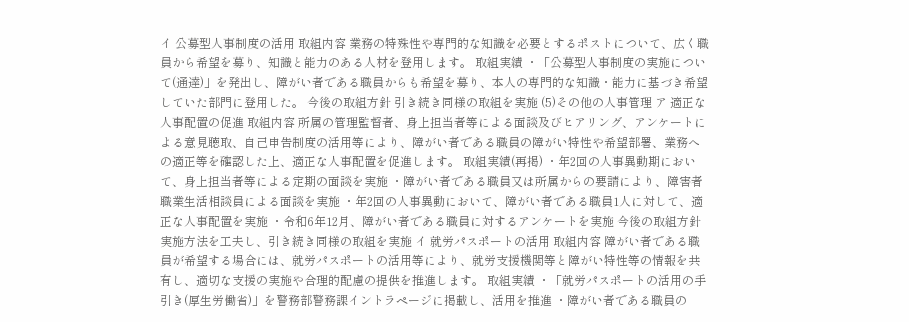イ 公募型人事制度の活用 取組内容 業務の特殊性や専門的な知識を必要とするポストについて、広く職員から希望を募り、知識と能力のある人材を登用します。 取組実績 ・「公募型人事制度の実施について(通達)」を発出し、障がい者である職員からも希望を募り、本人の専門的な知識・能力に基づき希望していた部門に登用した。 今後の取組方針 引き続き同様の取組を実施 (5)その他の人事管理 ア 適正な人事配置の促進 取組内容 所属の管理監督者、身上担当者等による面談及びヒアリング、アンケートによる意見聴取、自己申告制度の活用等により、障がい者である職員の障がい特性や希望部署、業務への適正等を確認した上、適正な人事配置を促進します。 取組実績(再掲) ・年2回の人事異動期において、身上担当者等による定期の面談を実施 ・障がい者である職員又は所属からの要請により、障害者職業生活相談員による面談を実施 ・年2回の人事異動において、障がい者である職員1人に対して、適正な人事配置を実施 ・令和6年12月、障がい者である職員に対するアンケートを実施 今後の取組方針 実施方法を工夫し、引き続き同様の取組を実施 イ 就労パスポートの活用 取組内容 障がい者である職員が希望する場合には、就労パスポートの活用等により、就労支援機関等と障がい特性等の情報を共有し、適切な支援の実施や合理的配慮の提供を推進します。 取組実績 ・「就労パスポートの活用の手引き(厚生労働省)」を警務部警務課イントラページに掲載し、活用を推進 ・障がい者である職員の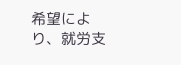希望により、就労支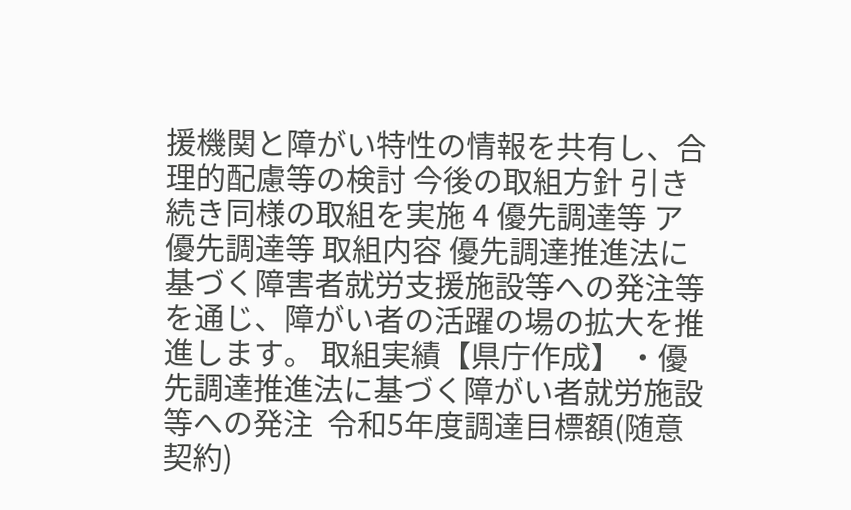援機関と障がい特性の情報を共有し、合理的配慮等の検討 今後の取組方針 引き続き同様の取組を実施 4 優先調達等 ア 優先調達等 取組内容 優先調達推進法に基づく障害者就労支援施設等への発注等を通じ、障がい者の活躍の場の拡大を推進します。 取組実績【県庁作成】 ・優先調達推進法に基づく障がい者就労施設等への発注  令和5年度調達目標額(随意契約)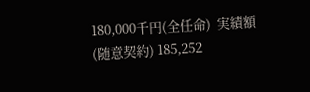180,000千円(全任命)  実績額(随意契約) 185,252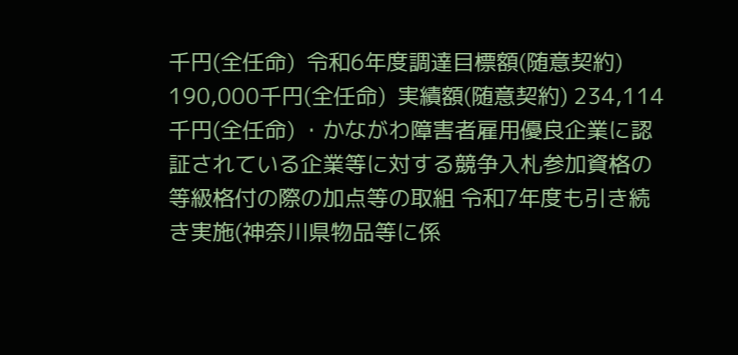千円(全任命)  令和6年度調達目標額(随意契約) 190,000千円(全任命)  実績額(随意契約) 234,114千円(全任命) ・かながわ障害者雇用優良企業に認証されている企業等に対する競争入札参加資格の等級格付の際の加点等の取組 令和7年度も引き続き実施(神奈川県物品等に係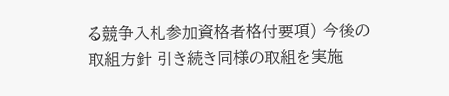る競争入札参加資格者格付要項) 今後の取組方針 引き続き同様の取組を実施